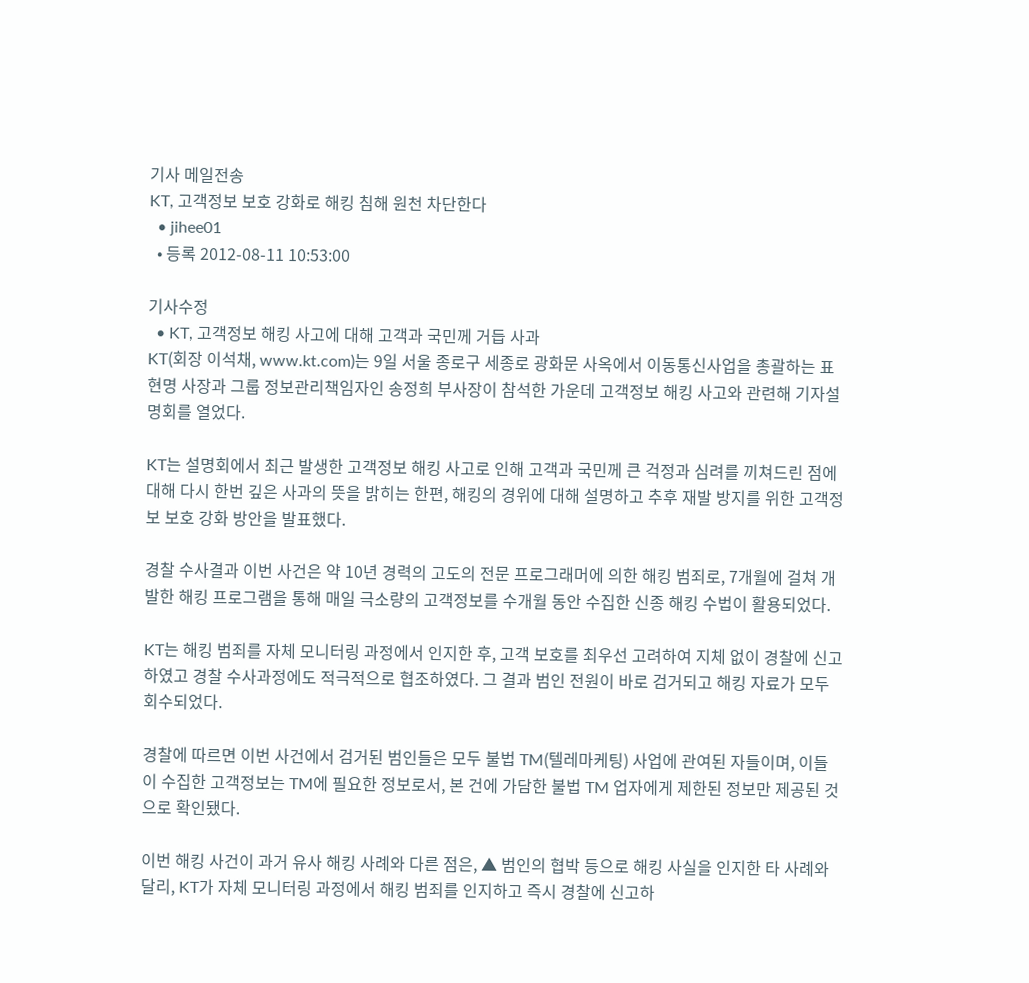기사 메일전송
KT, 고객정보 보호 강화로 해킹 침해 원천 차단한다
  • jihee01
  • 등록 2012-08-11 10:53:00

기사수정
  • KT, 고객정보 해킹 사고에 대해 고객과 국민께 거듭 사과
KT(회장 이석채, www.kt.com)는 9일 서울 종로구 세종로 광화문 사옥에서 이동통신사업을 총괄하는 표현명 사장과 그룹 정보관리책임자인 송정희 부사장이 참석한 가운데 고객정보 해킹 사고와 관련해 기자설명회를 열었다.

KT는 설명회에서 최근 발생한 고객정보 해킹 사고로 인해 고객과 국민께 큰 걱정과 심려를 끼쳐드린 점에 대해 다시 한번 깊은 사과의 뜻을 밝히는 한편, 해킹의 경위에 대해 설명하고 추후 재발 방지를 위한 고객정보 보호 강화 방안을 발표했다.

경찰 수사결과 이번 사건은 약 10년 경력의 고도의 전문 프로그래머에 의한 해킹 범죄로, 7개월에 걸쳐 개발한 해킹 프로그램을 통해 매일 극소량의 고객정보를 수개월 동안 수집한 신종 해킹 수법이 활용되었다.

KT는 해킹 범죄를 자체 모니터링 과정에서 인지한 후, 고객 보호를 최우선 고려하여 지체 없이 경찰에 신고하였고 경찰 수사과정에도 적극적으로 협조하였다. 그 결과 범인 전원이 바로 검거되고 해킹 자료가 모두 회수되었다.

경찰에 따르면 이번 사건에서 검거된 범인들은 모두 불법 TM(텔레마케팅) 사업에 관여된 자들이며, 이들이 수집한 고객정보는 TM에 필요한 정보로서, 본 건에 가담한 불법 TM 업자에게 제한된 정보만 제공된 것으로 확인됐다.

이번 해킹 사건이 과거 유사 해킹 사례와 다른 점은, ▲ 범인의 협박 등으로 해킹 사실을 인지한 타 사례와 달리, KT가 자체 모니터링 과정에서 해킹 범죄를 인지하고 즉시 경찰에 신고하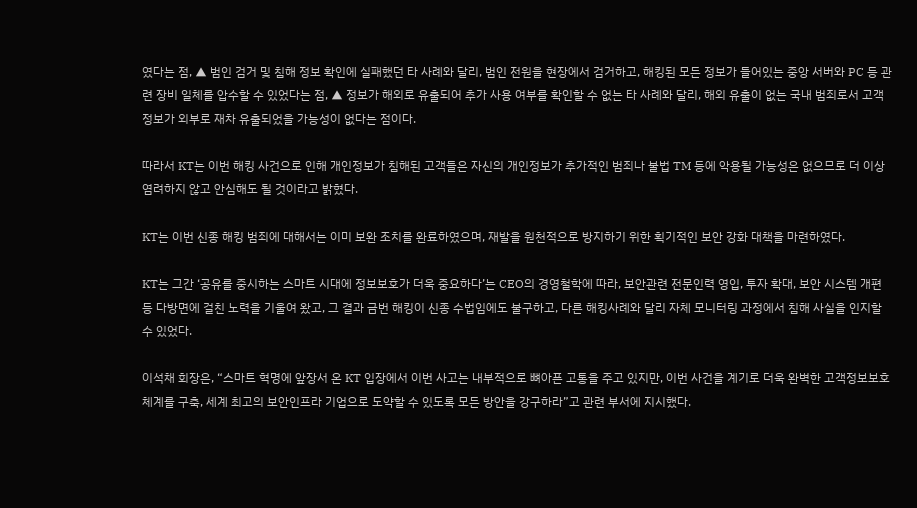였다는 점, ▲ 범인 검거 및 침해 정보 확인에 실패했던 타 사례와 달리, 범인 전원을 현장에서 검거하고, 해킹된 모든 정보가 들어있는 중앙 서버와 PC 등 관련 장비 일체를 압수할 수 있었다는 점, ▲ 정보가 해외로 유출되어 추가 사용 여부를 확인할 수 없는 타 사례와 달리, 해외 유출이 없는 국내 범죄로서 고객정보가 외부로 재차 유출되었을 가능성이 없다는 점이다.

따라서 KT는 이번 해킹 사건으로 인해 개인정보가 침해된 고객들은 자신의 개인정보가 추가적인 범죄나 불법 TM 등에 악용될 가능성은 없으므로 더 이상 염려하지 않고 안심해도 될 것이라고 밝혔다.

KT는 이번 신종 해킹 범죄에 대해서는 이미 보완 조치를 완료하였으며, 재발을 원천적으로 방지하기 위한 획기적인 보안 강화 대책을 마련하였다.

KT는 그간 ‘공유를 중시하는 스마트 시대에 정보보호가 더욱 중요하다’는 CEO의 경영철학에 따라, 보안관련 전문인력 영입, 투자 확대, 보안 시스템 개편 등 다방면에 걸친 노력을 기울여 왔고, 그 결과 금번 해킹이 신종 수법임에도 불구하고, 다른 해킹사례와 달리 자체 모니터링 과정에서 침해 사실을 인지할 수 있었다.

이석채 회장은, “스마트 혁명에 앞장서 온 KT 입장에서 이번 사고는 내부적으로 뼈아픈 고통을 주고 있지만, 이번 사건을 계기로 더욱 완벽한 고객정보보호 체계를 구축, 세계 최고의 보안인프라 기업으로 도약할 수 있도록 모든 방안을 강구하라”고 관련 부서에 지시했다.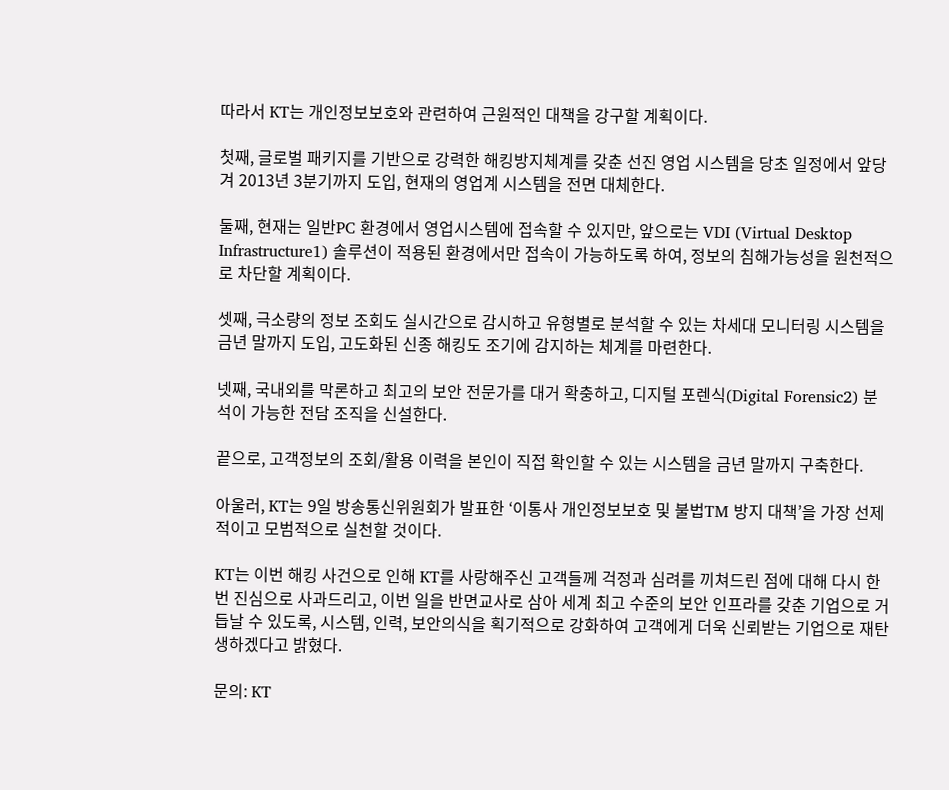따라서 KT는 개인정보보호와 관련하여 근원적인 대책을 강구할 계획이다.

첫째, 글로벌 패키지를 기반으로 강력한 해킹방지체계를 갖춘 선진 영업 시스템을 당초 일정에서 앞당겨 2013년 3분기까지 도입, 현재의 영업계 시스템을 전면 대체한다.

둘째, 현재는 일반PC 환경에서 영업시스템에 접속할 수 있지만, 앞으로는 VDI (Virtual Desktop Infrastructure1) 솔루션이 적용된 환경에서만 접속이 가능하도록 하여, 정보의 침해가능성을 원천적으로 차단할 계획이다.

셋째, 극소량의 정보 조회도 실시간으로 감시하고 유형별로 분석할 수 있는 차세대 모니터링 시스템을 금년 말까지 도입, 고도화된 신종 해킹도 조기에 감지하는 체계를 마련한다.

넷째, 국내외를 막론하고 최고의 보안 전문가를 대거 확충하고, 디지털 포렌식(Digital Forensic2) 분석이 가능한 전담 조직을 신설한다.

끝으로, 고객정보의 조회/활용 이력을 본인이 직접 확인할 수 있는 시스템을 금년 말까지 구축한다.

아울러, KT는 9일 방송통신위원회가 발표한 ‘이통사 개인정보보호 및 불법TM 방지 대책’을 가장 선제적이고 모범적으로 실천할 것이다.

KT는 이번 해킹 사건으로 인해 KT를 사랑해주신 고객들께 걱정과 심려를 끼쳐드린 점에 대해 다시 한 번 진심으로 사과드리고, 이번 일을 반면교사로 삼아 세계 최고 수준의 보안 인프라를 갖춘 기업으로 거듭날 수 있도록, 시스템, 인력, 보안의식을 획기적으로 강화하여 고객에게 더욱 신뢰받는 기업으로 재탄생하겠다고 밝혔다.

문의: KT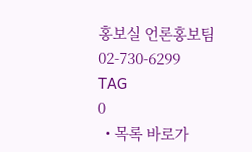홍보실 언론홍보팀 02-730-6299
TAG
0
  • 목록 바로가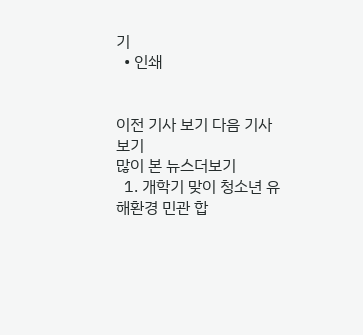기
  • 인쇄


이전 기사 보기 다음 기사 보기
많이 본 뉴스더보기
  1. 개학기 맞이 청소년 유해환경 민관 합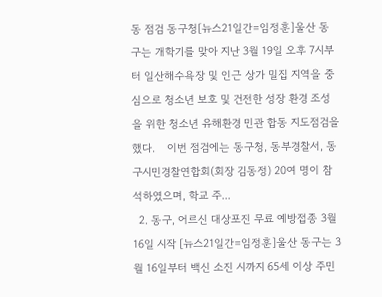동 점검 동구청[뉴스21일간=임정훈]울산 동구는 개학기를 맞아 지난 3월 19일 오후 7시부터 일산해수욕장 및 인근 상가 밀집 지역을 중심으로 청소년 보호 및 건전한 성장 환경 조성을 위한 청소년 유해환경 민관 합동 지도점검을 했다.    이번 점검에는 동구청, 동부경찰서, 동구시민경찰연합회(회장 김동정) 20여 명이 참석하였으며, 학교 주...
  2. 동구, 어르신 대상포진 무료 예방접종 3월 16일 시작 [뉴스21일간=임정훈]울산 동구는 3월 16일부터 백신 소진 시까지 65세 이상 주민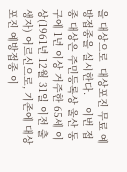을 대상으로  대상포진 무료 예방접종을 실시한다.    이번 접종 대상은 주민등록상 울산 동구에 1년 이상 거주한 65세 이상(1961년 12월 31일 이전 출생자) 어르신으로, 기존에 대상포진 예방접종 이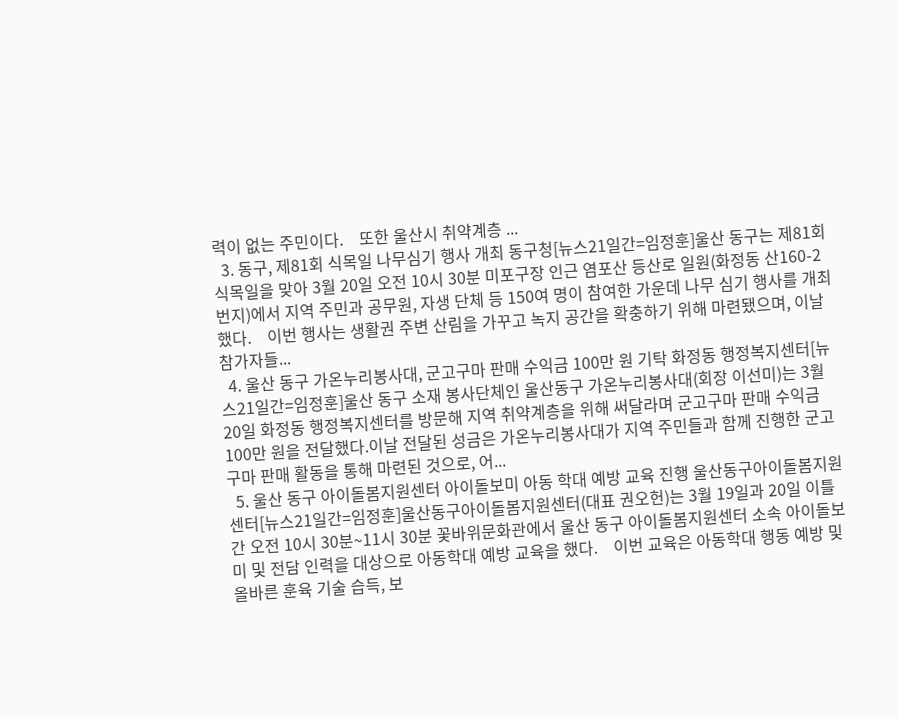력이 없는 주민이다.    또한 울산시 취약계층 ...
  3. 동구, 제81회 식목일 나무심기 행사 개최 동구청[뉴스21일간=임정훈]울산 동구는 제81회 식목일을 맞아 3월 20일 오전 10시 30분 미포구장 인근 염포산 등산로 일원(화정동 산160-2번지)에서 지역 주민과 공무원, 자생 단체 등 150여 명이 참여한 가운데 나무 심기 행사를 개최했다.    이번 행사는 생활권 주변 산림을 가꾸고 녹지 공간을 확충하기 위해 마련됐으며, 이날 참가자들...
  4. 울산 동구 가온누리봉사대, 군고구마 판매 수익금 100만 원 기탁 화정동 행정복지센터[뉴스21일간=임정훈]울산 동구 소재 봉사단체인 울산동구 가온누리봉사대(회장 이선미)는 3월 20일 화정동 행정복지센터를 방문해 지역 취약계층을 위해 써달라며 군고구마 판매 수익금 100만 원을 전달했다.이날 전달된 성금은 가온누리봉사대가 지역 주민들과 함께 진행한 군고구마 판매 활동을 통해 마련된 것으로, 어...
  5. 울산 동구 아이돌봄지원센터 아이돌보미 아동 학대 예방 교육 진행 울산동구아이돌봄지원센터[뉴스21일간=임정훈]울산동구아이돌봄지원센터(대표 권오헌)는 3월 19일과 20일 이틀간 오전 10시 30분~11시 30분 꽃바위문화관에서 울산 동구 아이돌봄지원센터 소속 아이돌보미 및 전담 인력을 대상으로 아동학대 예방 교육을 했다.    이번 교육은 아동학대 행동 예방 및 올바른 훈육 기술 습득, 보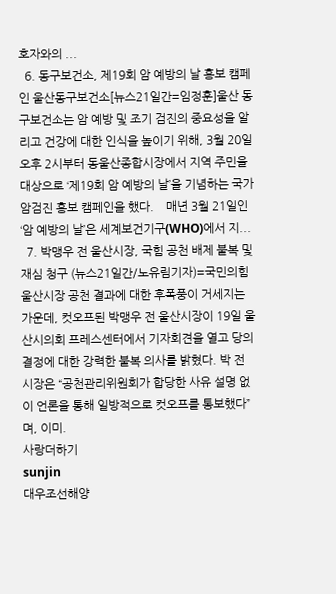호자와의 ...
  6. 동구보건소, 제19회 암 예방의 날 홍보 캠페인 울산동구보건소[뉴스21일간=임정훈]울산 동구보건소는 암 예방 및 조기 검진의 중요성을 알리고 건강에 대한 인식을 높이기 위해, 3월 20일 오후 2시부터 동울산종합시장에서 지역 주민을 대상으로 ‘제19회 암 예방의 날’을 기념하는 국가암검진 홍보 캠페인을 했다.    매년 3월 21일인 ‘암 예방의 날’은 세계보건기구(WHO)에서 지...
  7. 박맹우 전 울산시장, 국힘 공천 배제 불복 및 재심 청구 (뉴스21일간/노유림기자)=국민의힘 울산시장 공천 결과에 대한 후폭풍이 거세지는 가운데, 컷오프된 박맹우 전 울산시장이 19일 울산시의회 프레스센터에서 기자회견을 열고 당의 결정에 대한 강력한 불복 의사를 밝혔다. 박 전 시장은 “공천관리위원회가 합당한 사유 설명 없이 언론을 통해 일방적으로 컷오프를 통보했다”며, 이미.
사랑더하기
sunjin
대우조선해양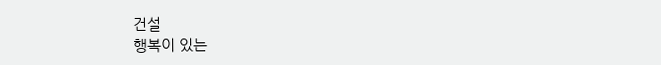건설
행복이 있는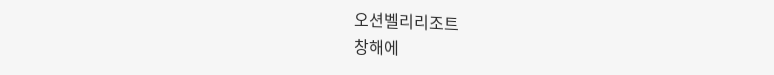오션벨리리조트
창해에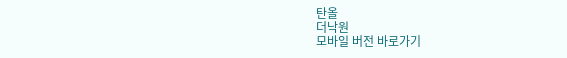탄올
더낙원
모바일 버전 바로가기